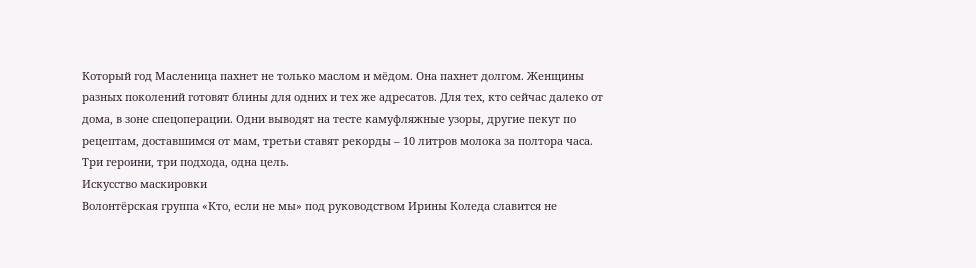Который год Масленица пахнет не только маслом и мёдом. Она пахнет долгом. Женщины разных поколений готовят блины для одних и тех же адресатов. Для тех, кто сейчас далеко от дома, в зоне спецоперации. Одни выводят на тесте камуфляжные узоры, другие пекут по рецептам, доставшимся от мам, третьи ставят рекорды – 10 литров молока за полтора часа. Три героини, три подхода, одна цель.
Искусство маскировки
Волонтёрская группа «Кто, если не мы» под руководством Ирины Коледа славится не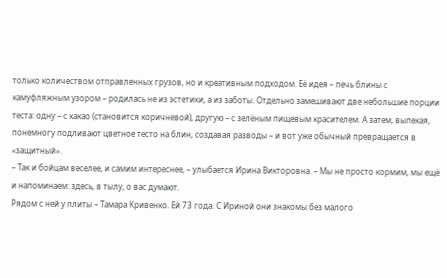только количеством отправленных грузов, но и креативным подходом. Её идея – печь блины с камуфляжным узором – родилась не из эстетики, а из заботы. Отдельно замешивают две небольшие порции теста: одну – с какао (становится коричневой), другую – с зелёным пищевым красителем. А затем, выпекая, понемногу подливают цветное тесто на блин, создавая разводы – и вот уже обычный превращается в «защитный».
– Так и бойцам веселее, и самим интереснее, – улыбается Ирина Викторовна. – Мы не просто кормим, мы ещё и напоминаем: здесь, в тылу, о вас думают.
Рядом с ней у плиты – Тамара Кривенко. Ей 73 года. С Ириной они знакомы без малого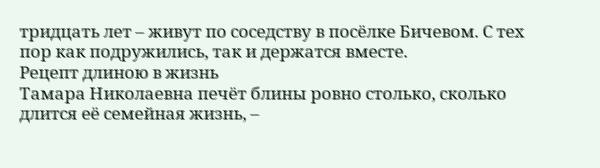тридцать лет – живут по соседству в посёлке Бичевом. С тех пор как подружились, так и держатся вместе.
Рецепт длиною в жизнь
Тамара Николаевна печёт блины ровно столько, сколько длится её семейная жизнь, –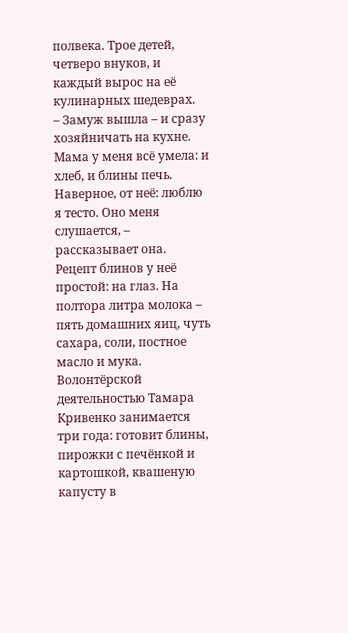полвека. Трое детей, четверо внуков, и каждый вырос на её кулинарных шедеврах.
– Замуж вышла – и сразу хозяйничать на кухне. Мама у меня всё умела: и хлеб, и блины печь. Наверное, от неё: люблю я тесто. Оно меня слушается, – рассказывает она.
Рецепт блинов у неё простой: на глаз. На полтора литра молока – пять домашних яиц, чуть сахара, соли, постное масло и мука.
Волонтёрской деятельностью Тамара Кривенко занимается три года: готовит блины, пирожки с печёнкой и картошкой, квашеную капусту в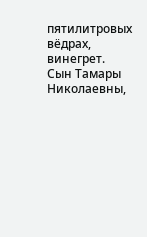пятилитровых вёдрах, винегрет.
Сын Тамары Николаевны,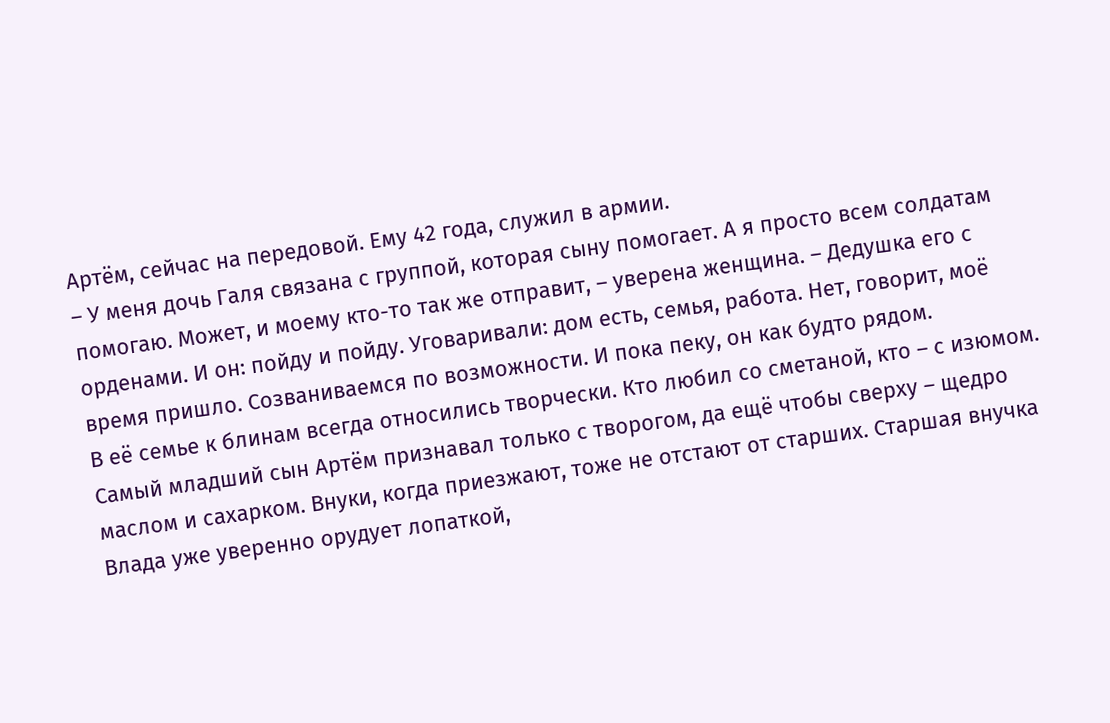Артём, сейчас на передовой. Ему 42 года, служил в армии.
– У меня дочь Галя связана с группой, которая сыну помогает. А я просто всем солдатам помогаю. Может, и моему кто-то так же отправит, – уверена женщина. – Дедушка его с орденами. И он: пойду и пойду. Уговаривали: дом есть, семья, работа. Нет, говорит, моё время пришло. Созваниваемся по возможности. И пока пеку, он как будто рядом.
В её семье к блинам всегда относились творчески. Кто любил со сметаной, кто – с изюмом. Самый младший сын Артём признавал только с творогом, да ещё чтобы сверху – щедро маслом и сахарком. Внуки, когда приезжают, тоже не отстают от старших. Старшая внучка Влада уже уверенно орудует лопаткой,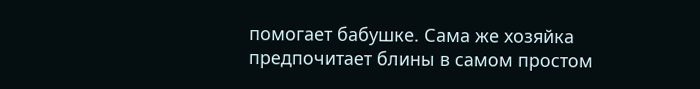помогает бабушке. Сама же хозяйка предпочитает блины в самом простом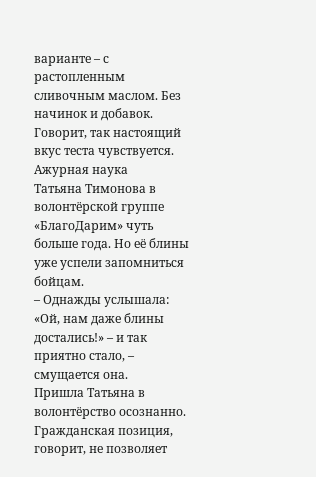варианте – с растопленным сливочным маслом. Без начинок и добавок. Говорит, так настоящий вкус теста чувствуется.
Ажурная наука
Татьяна Тимонова в волонтёрской группе «БлагоДарим» чуть больше года. Но её блины уже успели запомниться бойцам.
– Однажды услышала: «Ой, нам даже блины достались!» – и так приятно стало, – смущается она.
Пришла Татьяна в волонтёрство осознанно. Гражданская позиция, говорит, не позволяет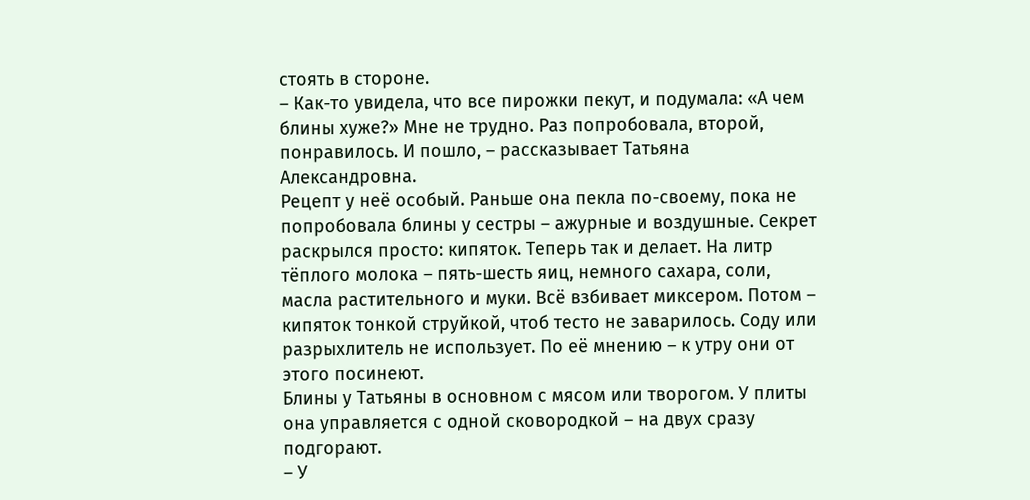стоять в стороне.
– Как-то увидела, что все пирожки пекут, и подумала: «А чем блины хуже?» Мне не трудно. Раз попробовала, второй, понравилось. И пошло, – рассказывает Татьяна Александровна.
Рецепт у неё особый. Раньше она пекла по-своему, пока не попробовала блины у сестры – ажурные и воздушные. Секрет раскрылся просто: кипяток. Теперь так и делает. На литр тёплого молока – пять-шесть яиц, немного сахара, соли, масла растительного и муки. Всё взбивает миксером. Потом – кипяток тонкой струйкой, чтоб тесто не заварилось. Соду или разрыхлитель не использует. По её мнению – к утру они от этого посинеют.
Блины у Татьяны в основном с мясом или творогом. У плиты она управляется с одной сковородкой – на двух сразу подгорают.
– У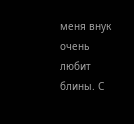меня внук очень любит блины. С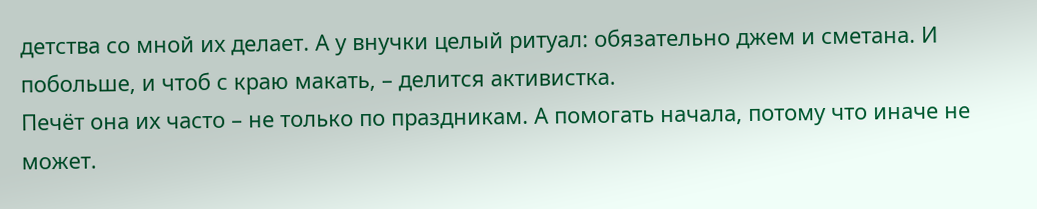детства со мной их делает. А у внучки целый ритуал: обязательно джем и сметана. И побольше, и чтоб с краю макать, – делится активистка.
Печёт она их часто – не только по праздникам. А помогать начала, потому что иначе не может.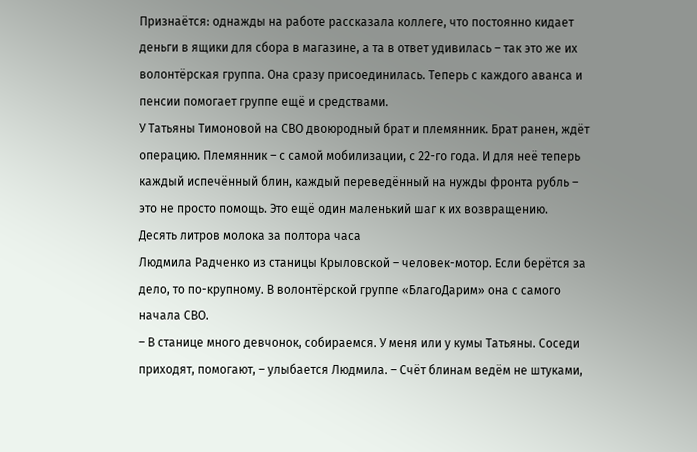Признаётся: однажды на работе рассказала коллеге, что постоянно кидает деньги в ящики для сбора в магазине, а та в ответ удивилась – так это же их волонтёрская группа. Она сразу присоединилась. Теперь с каждого аванса и пенсии помогает группе ещё и средствами.
У Татьяны Тимоновой на СВО двоюродный брат и племянник. Брат ранен, ждёт операцию. Племянник – с самой мобилизации, с 22-го года. И для неё теперь каждый испечённый блин, каждый переведённый на нужды фронта рубль – это не просто помощь. Это ещё один маленький шаг к их возвращению.
Десять литров молока за полтора часа
Людмила Радченко из станицы Крыловской – человек-мотор. Если берётся за дело, то по-крупному. В волонтёрской группе «БлагоДарим» она с самого начала СВО.
– В станице много девчонок, собираемся. У меня или у кумы Татьяны. Соседи приходят, помогают, – улыбается Людмила. – Счёт блинам ведём не штуками,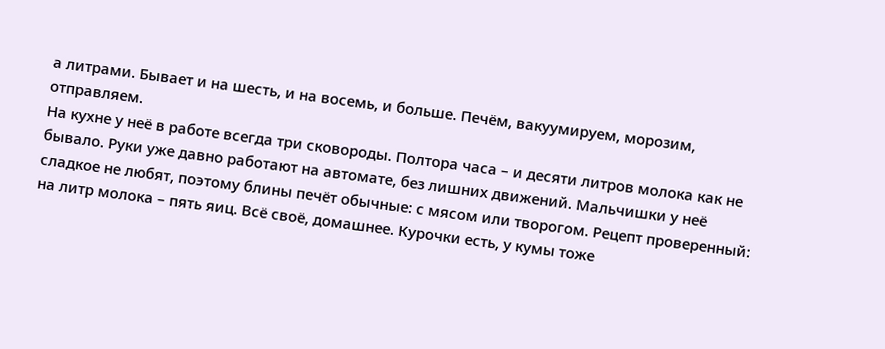а литрами. Бывает и на шесть, и на восемь, и больше. Печём, вакуумируем, морозим, отправляем.
На кухне у неё в работе всегда три сковороды. Полтора часа – и десяти литров молока как не бывало. Руки уже давно работают на автомате, без лишних движений. Мальчишки у неё сладкое не любят, поэтому блины печёт обычные: с мясом или творогом. Рецепт проверенный: на литр молока – пять яиц. Всё своё, домашнее. Курочки есть, у кумы тоже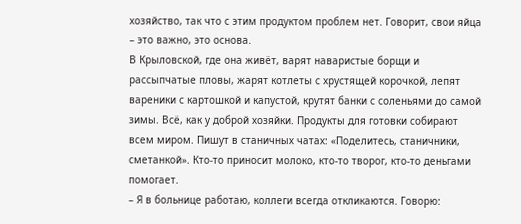хозяйство, так что с этим продуктом проблем нет. Говорит, свои яйца – это важно, это основа.
В Крыловской, где она живёт, варят наваристые борщи и рассыпчатые пловы, жарят котлеты с хрустящей корочкой, лепят вареники с картошкой и капустой, крутят банки с соленьями до самой зимы. Всё, как у доброй хозяйки. Продукты для готовки собирают всем миром. Пишут в станичных чатах: «Поделитесь, станичники, сметанкой». Кто-то приносит молоко, кто-то творог, кто-то деньгами помогает.
– Я в больнице работаю, коллеги всегда откликаются. Говорю: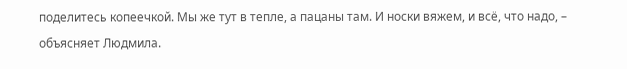поделитесь копеечкой. Мы же тут в тепле, а пацаны там. И носки вяжем, и всё, что надо, – объясняет Людмила.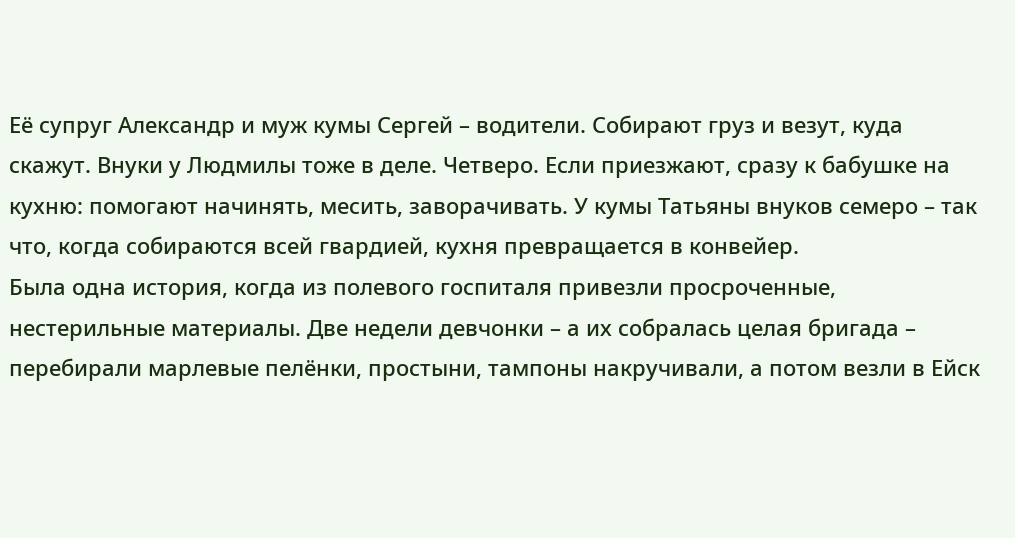Её супруг Александр и муж кумы Сергей – водители. Собирают груз и везут, куда скажут. Внуки у Людмилы тоже в деле. Четверо. Если приезжают, сразу к бабушке на кухню: помогают начинять, месить, заворачивать. У кумы Татьяны внуков семеро – так что, когда собираются всей гвардией, кухня превращается в конвейер.
Была одна история, когда из полевого госпиталя привезли просроченные, нестерильные материалы. Две недели девчонки – а их собралась целая бригада – перебирали марлевые пелёнки, простыни, тампоны накручивали, а потом везли в Ейск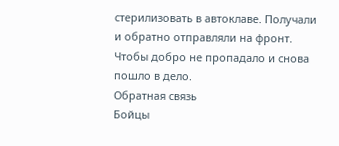стерилизовать в автоклаве. Получали и обратно отправляли на фронт. Чтобы добро не пропадало и снова пошло в дело.
Обратная связь
Бойцы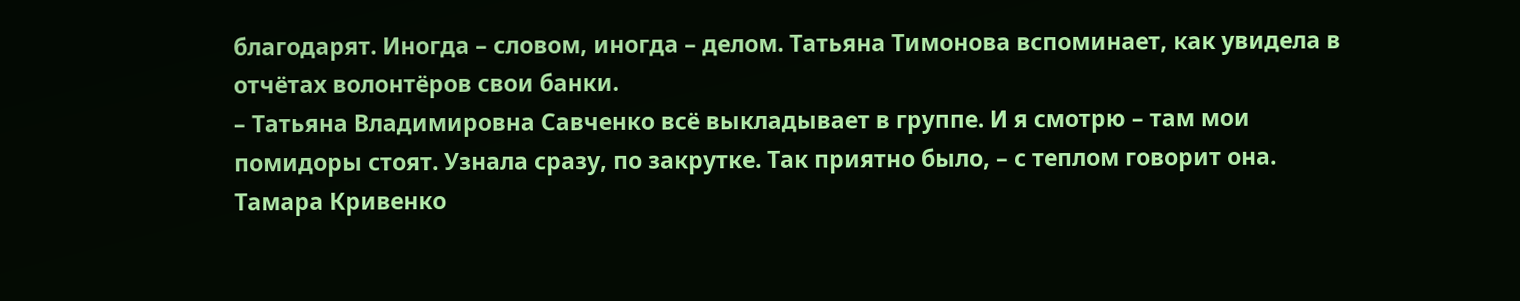благодарят. Иногда – словом, иногда – делом. Татьяна Тимонова вспоминает, как увидела в отчётах волонтёров свои банки.
– Татьяна Владимировна Савченко всё выкладывает в группе. И я смотрю – там мои помидоры стоят. Узнала сразу, по закрутке. Так приятно было, – с теплом говорит она.
Тамара Кривенко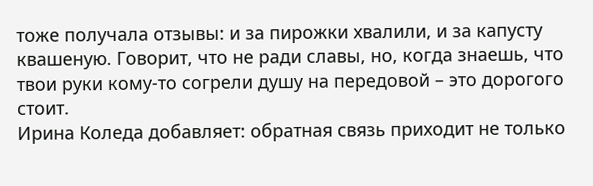тоже получала отзывы: и за пирожки хвалили, и за капусту квашеную. Говорит, что не ради славы, но, когда знаешь, что твои руки кому-то согрели душу на передовой – это дорогого стоит.
Ирина Коледа добавляет: обратная связь приходит не только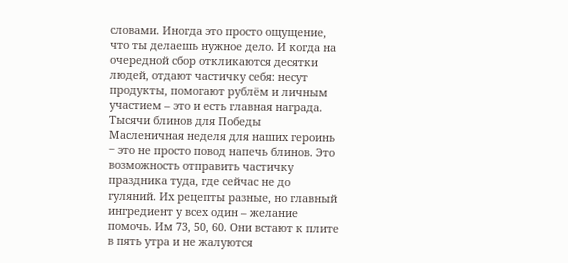словами. Иногда это просто ощущение, что ты делаешь нужное дело. И когда на очередной сбор откликаются десятки людей, отдают частичку себя: несут продукты, помогают рублём и личным участием – это и есть главная награда.
Тысячи блинов для Победы
Масленичная неделя для наших героинь ‒ это не просто повод напечь блинов. Это возможность отправить частичку праздника туда, где сейчас не до гуляний. Их рецепты разные, но главный ингредиент у всех один – желание помочь. Им 73, 50, 60. Они встают к плите в пять утра и не жалуются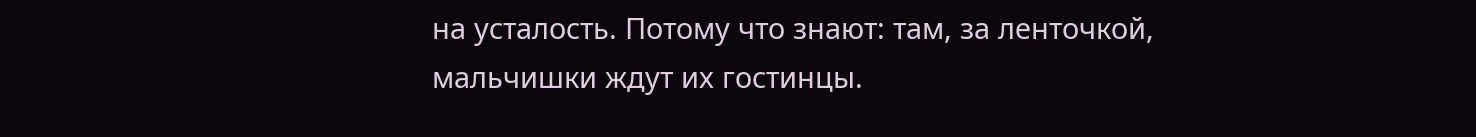на усталость. Потому что знают: там, за ленточкой, мальчишки ждут их гостинцы.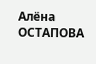Алёна ОСТАПОВА